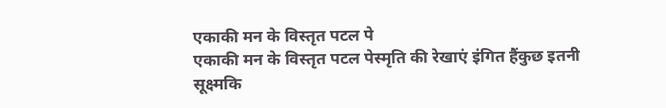एकाकी मन के विस्तृत पटल पे
एकाकी मन के विस्तृत पटल पेस्मृति की रेखाएं इंगित हैंकुछ इतनी सूक्ष्मकि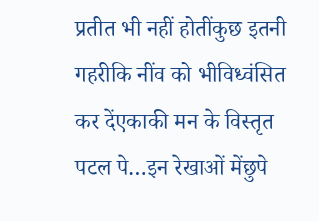प्रतीत भी नहीं होतींकुछ इतनी गहरीकि नींव को भीविध्वंसित कर देंएकाकी मन के विस्तृत पटल पे…इन रेखाओं मेंछुपे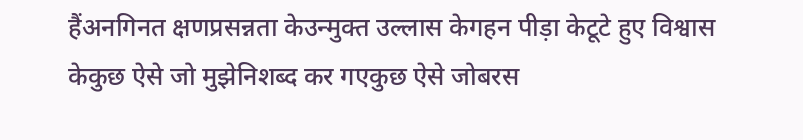हैंअनगिनत क्षणप्रसन्नता केउन्मुक्त उल्लास केगहन पीड़ा केटूटे हुए विश्वास केकुछ ऐसे जो मुझेनिशब्द कर गएकुछ ऐसे जोबरस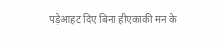पड़ेआहट दिए बिना हीएकाकी मन के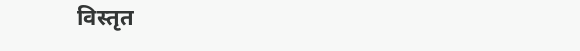विस्तृत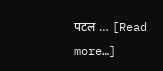पटल … [Read more…]